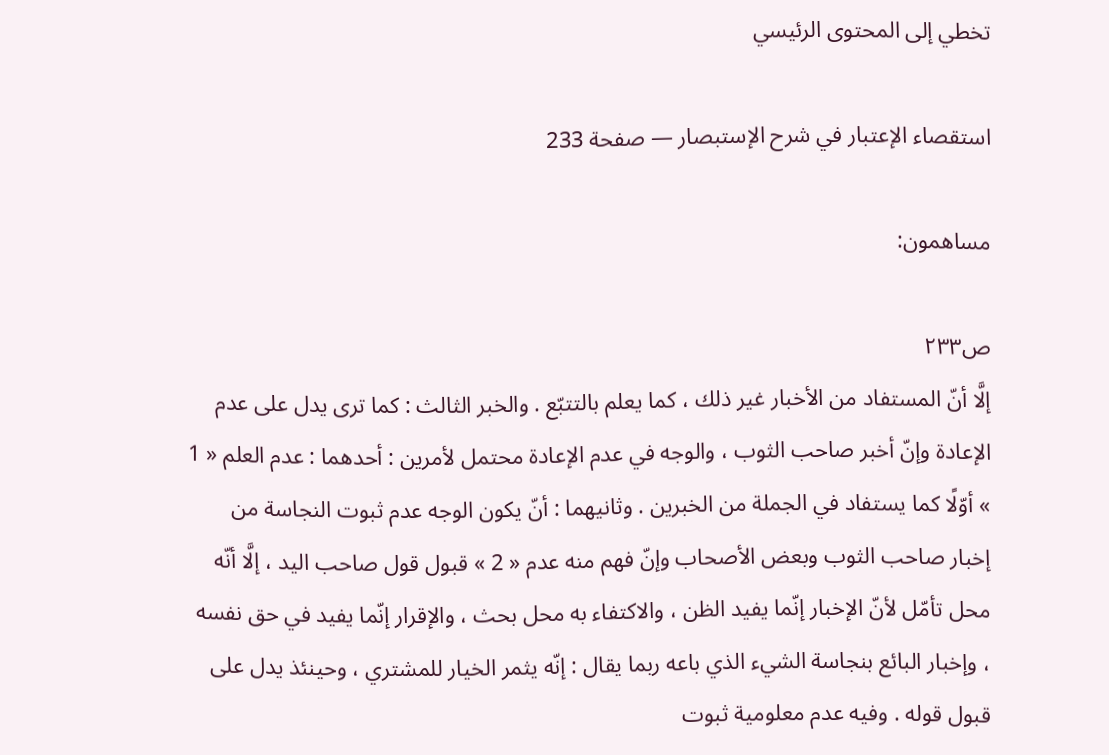تخطي إلى المحتوى الرئيسي

استقصاء الإعتبار في شرح الإستبصار — صفحة 233

مساهمون:

ص٢٣٣
إلَّا أنّ المستفاد من الأخبار غير ذلك ، كما يعلم بالتتبّع . والخبر الثالث : كما ترى يدل على عدم الإعادة وإنّ أخبر صاحب الثوب ، والوجه في عدم الإعادة محتمل لأمرين : أحدهما : عدم العلم « 1 » أوّلًا كما يستفاد في الجملة من الخبرين . وثانيهما : أنّ يكون الوجه عدم ثبوت النجاسة من إخبار صاحب الثوب وبعض الأصحاب وإنّ فهم منه عدم « 2 » قبول قول صاحب اليد ، إلَّا أنّه محل تأمّل لأنّ الإخبار إنّما يفيد الظن ، والاكتفاء به محل بحث ، والإقرار إنّما يفيد في حق نفسه ، وإخبار البائع بنجاسة الشيء الذي باعه ربما يقال : إنّه يثمر الخيار للمشتري ، وحينئذ يدل على قبول قوله . وفيه عدم معلومية ثبوت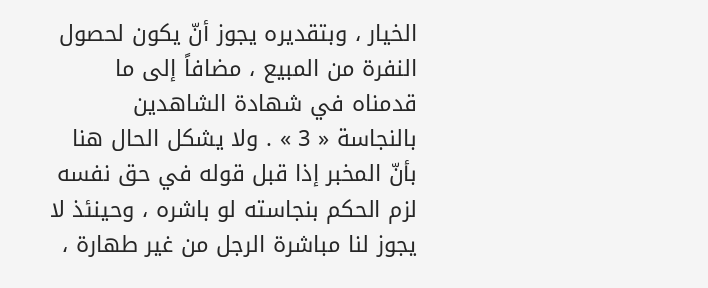الخيار ، وبتقديره يجوز أنّ يكون لحصول النفرة من المبيع ، مضافاً إلى ما قدمناه في شهادة الشاهدين بالنجاسة « 3 » . ولا يشكل الحال هنا بأنّ المخبر إذا قبل قوله في حق نفسه لزم الحكم بنجاسته لو باشره ، وحينئذ لا يجوز لنا مباشرة الرجل من غير طهارة ،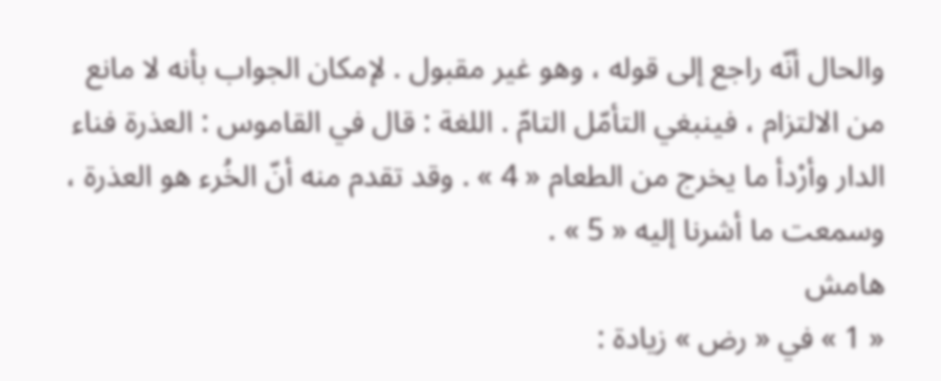والحال أنّه راجع إلى قوله ، وهو غير مقبول . لإمكان الجواب بأنه لا مانع من الالتزام ، فينبغي التأمّل التامّ . اللغة : قال في القاموس : العذرة فناء الدار وأرْدأ ما يخرج من الطعام « 4 » . وقد تقدم منه أنّ الخُرء هو العذرة ، وسمعت ما أشرنا إليه « 5 » .
هامش
« 1 » في « رض » زيادة :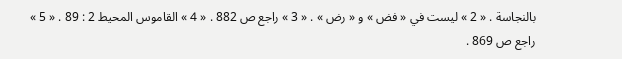بالنجاسة . « 2 » ليست في « فض » و « رض » . « 3 » راجع ص 882 . « 4 » القاموس المحيط 2 : 89 . « 5 » راجع ص 869 .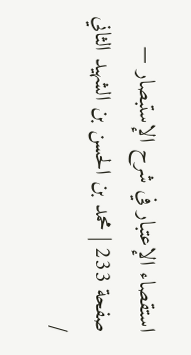استقصاء الإعتبار في شرح الإستبصار — صفحة 233 | محمد بن الحسن بن الشهيد الثاني /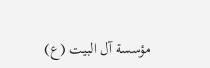مؤسسة آل البيت (ع)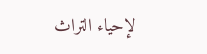لإحياء التراث